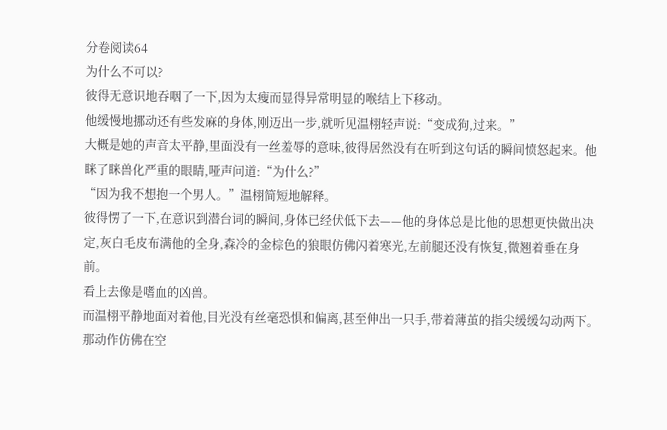分卷阅读64
为什么不可以?
彼得无意识地吞咽了一下,因为太瘦而显得异常明显的喉结上下移动。
他缓慢地挪动还有些发麻的身体,刚迈出一步,就听见温栩轻声说:“变成狗,过来。”
大概是她的声音太平静,里面没有一丝羞辱的意味,彼得居然没有在听到这句话的瞬间愤怒起来。他眯了眯兽化严重的眼睛,哑声问道:“为什么?”
“因为我不想抱一个男人。”温栩简短地解释。
彼得愣了一下,在意识到潜台词的瞬间,身体已经伏低下去——他的身体总是比他的思想更快做出决定,灰白毛皮布满他的全身,森冷的金棕色的狼眼仿佛闪着寒光,左前腿还没有恢复,微翘着垂在身前。
看上去像是嗜血的凶兽。
而温栩平静地面对着他,目光没有丝毫恐惧和偏离,甚至伸出一只手,带着薄茧的指尖缓缓勾动两下。
那动作仿佛在空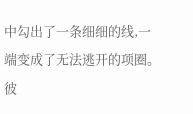中勾出了一条细细的线,一端变成了无法逃开的项圈。
彼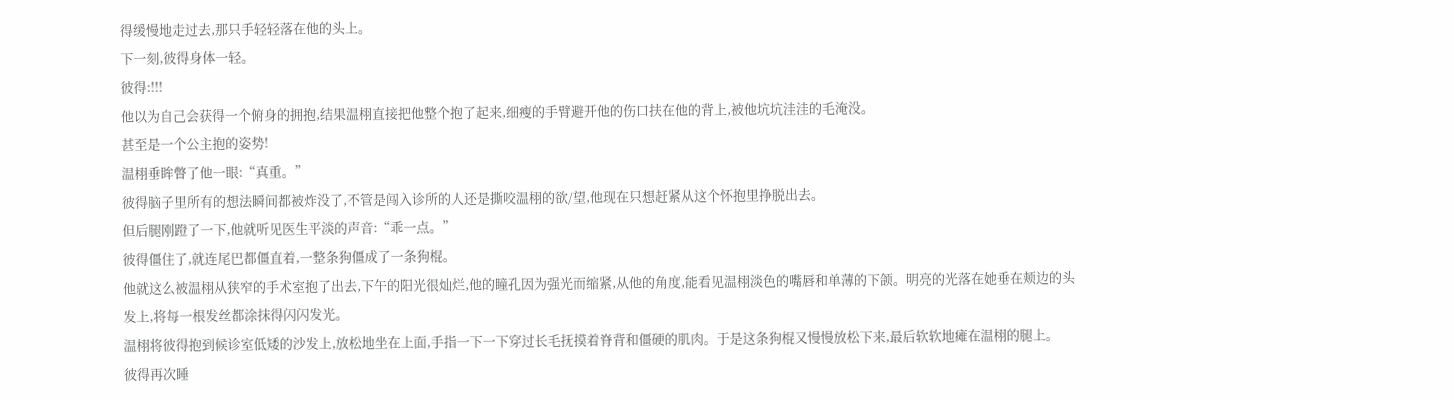得缓慢地走过去,那只手轻轻落在他的头上。
下一刻,彼得身体一轻。
彼得:!!!
他以为自己会获得一个俯身的拥抱,结果温栩直接把他整个抱了起来,细瘦的手臂避开他的伤口扶在他的背上,被他坑坑洼洼的毛淹没。
甚至是一个公主抱的姿势!
温栩垂眸瞥了他一眼:“真重。”
彼得脑子里所有的想法瞬间都被炸没了,不管是闯入诊所的人还是撕咬温栩的欲/望,他现在只想赶紧从这个怀抱里挣脱出去。
但后腿刚蹬了一下,他就听见医生平淡的声音:“乖一点。”
彼得僵住了,就连尾巴都僵直着,一整条狗僵成了一条狗棍。
他就这么被温栩从狭窄的手术室抱了出去,下午的阳光很灿烂,他的瞳孔因为强光而缩紧,从他的角度,能看见温栩淡色的嘴唇和单薄的下颌。明亮的光落在她垂在颊边的头发上,将每一根发丝都涂抹得闪闪发光。
温栩将彼得抱到候诊室低矮的沙发上,放松地坐在上面,手指一下一下穿过长毛抚摸着脊背和僵硬的肌肉。于是这条狗棍又慢慢放松下来,最后软软地瘫在温栩的腿上。
彼得再次睡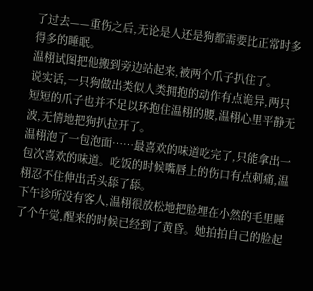了过去——重伤之后,无论是人还是狗都需要比正常时多得多的睡眠。
温栩试图把他搬到旁边站起来,被两个爪子扒住了。
说实话,一只狗做出类似人类拥抱的动作有点诡异,两只短短的爪子也并不足以环抱住温栩的腰,温栩心里平静无波,无情地把狗扒拉开了。
温栩泡了一包泡面……最喜欢的味道吃完了,只能拿出一包次喜欢的味道。吃饭的时候嘴唇上的伤口有点刺痛,温栩忍不住伸出舌头舔了舔。
下午诊所没有客人,温栩很放松地把脸埋在小然的毛里睡了个午觉,醒来的时候已经到了黄昏。她拍拍自己的脸起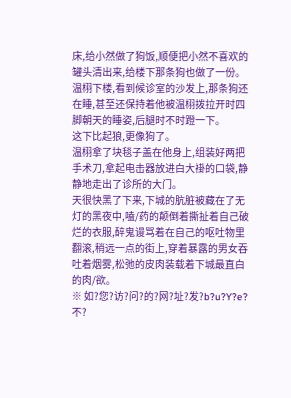床,给小然做了狗饭,顺便把小然不喜欢的罐头清出来,给楼下那条狗也做了一份。
温栩下楼,看到候诊室的沙发上,那条狗还在睡,甚至还保持着他被温栩拨拉开时四脚朝天的睡姿,后腿时不时蹬一下。
这下比起狼,更像狗了。
温栩拿了块毯子盖在他身上,组装好两把手术刀,拿起电击器放进白大褂的口袋,静静地走出了诊所的大门。
天很快黑了下来,下城的肮脏被藏在了无灯的黑夜中,嗑/药的颠倒着撕扯着自己破烂的衣服,醉鬼谩骂着在自己的呕吐物里翻滚,稍远一点的街上,穿着暴露的男女吞吐着烟雾,松弛的皮肉装载着下城最直白的肉/欲。
※ 如?您?访?问?的?网?址?发?b?u?Y?e?不?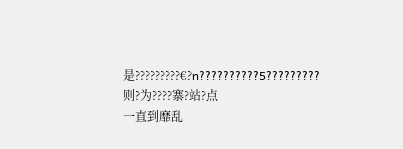是?????????€?n??????????5?????????则?为????寨?站?点
一直到靡乱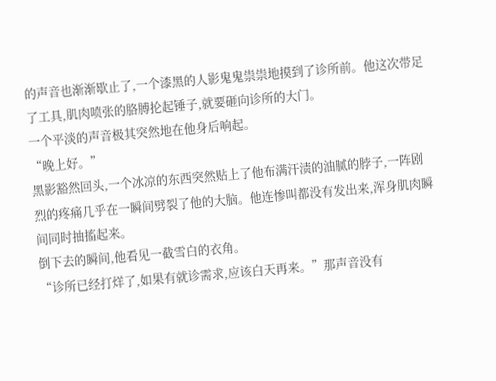的声音也渐渐歇止了,一个漆黑的人影鬼鬼祟祟地摸到了诊所前。他这次带足了工具,肌肉喷张的胳膊抡起锤子,就要砸向诊所的大门。
一个平淡的声音极其突然地在他身后响起。
“晚上好。”
黑影豁然回头,一个冰凉的东西突然贴上了他布满汗渍的油腻的脖子,一阵剧烈的疼痛几乎在一瞬间劈裂了他的大脑。他连惨叫都没有发出来,浑身肌肉瞬间同时抽搐起来。
倒下去的瞬间,他看见一截雪白的衣角。
“诊所已经打烊了,如果有就诊需求,应该白天再来。”那声音没有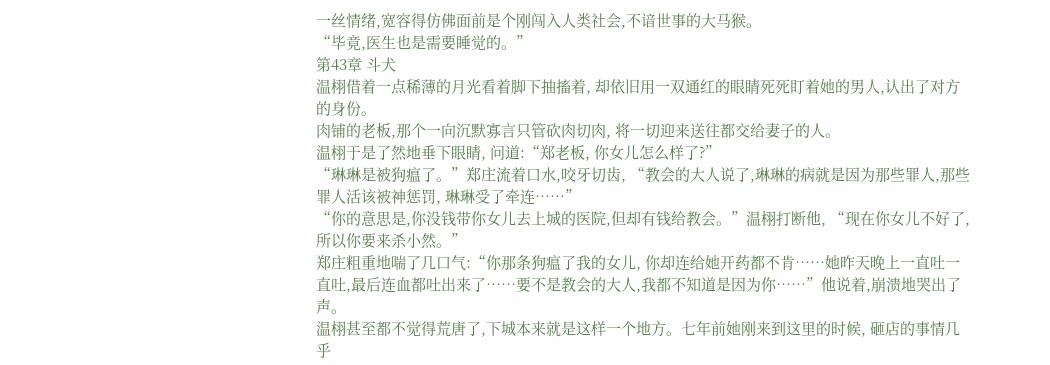一丝情绪,宽容得仿佛面前是个刚闯入人类社会,不谙世事的大马猴。
“毕竟,医生也是需要睡觉的。”
第43章 斗犬
温栩借着一点稀薄的月光看着脚下抽搐着, 却依旧用一双通红的眼睛死死盯着她的男人,认出了对方的身份。
肉铺的老板,那个一向沉默寡言只管砍肉切肉, 将一切迎来送往都交给妻子的人。
温栩于是了然地垂下眼睛, 问道:“郑老板, 你女儿怎么样了?”
“琳琳是被狗瘟了。”郑庄流着口水,咬牙切齿, “教会的大人说了,琳琳的病就是因为那些罪人,那些罪人活该被神惩罚, 琳琳受了牵连……”
“你的意思是,你没钱带你女儿去上城的医院,但却有钱给教会。”温栩打断他, “现在你女儿不好了, 所以你要来杀小然。”
郑庄粗重地喘了几口气:“你那条狗瘟了我的女儿, 你却连给她开药都不肯……她昨天晚上一直吐一直吐,最后连血都吐出来了……要不是教会的大人,我都不知道是因为你……”他说着,崩溃地哭出了声。
温栩甚至都不觉得荒唐了,下城本来就是这样一个地方。七年前她刚来到这里的时候, 砸店的事情几乎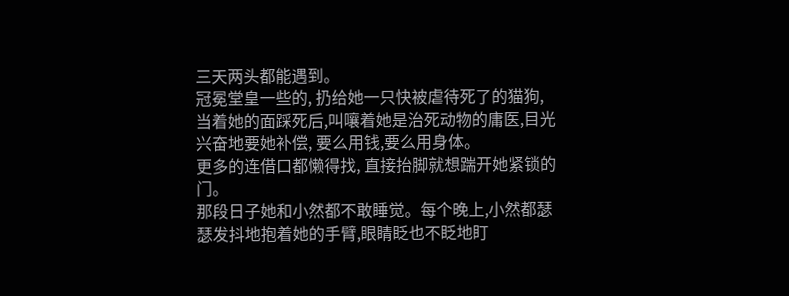三天两头都能遇到。
冠冕堂皇一些的, 扔给她一只快被虐待死了的猫狗,当着她的面踩死后,叫嚷着她是治死动物的庸医,目光兴奋地要她补偿, 要么用钱,要么用身体。
更多的连借口都懒得找, 直接抬脚就想踹开她紧锁的门。
那段日子她和小然都不敢睡觉。每个晚上,小然都瑟瑟发抖地抱着她的手臂,眼睛眨也不眨地盯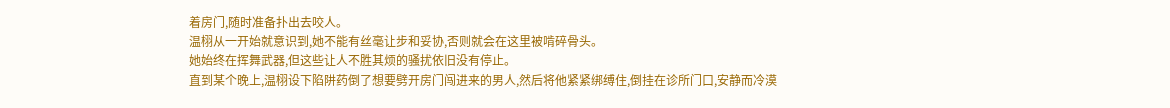着房门,随时准备扑出去咬人。
温栩从一开始就意识到,她不能有丝毫让步和妥协,否则就会在这里被啃碎骨头。
她始终在挥舞武器,但这些让人不胜其烦的骚扰依旧没有停止。
直到某个晚上,温栩设下陷阱药倒了想要劈开房门闯进来的男人,然后将他紧紧绑缚住,倒挂在诊所门口,安静而冷漠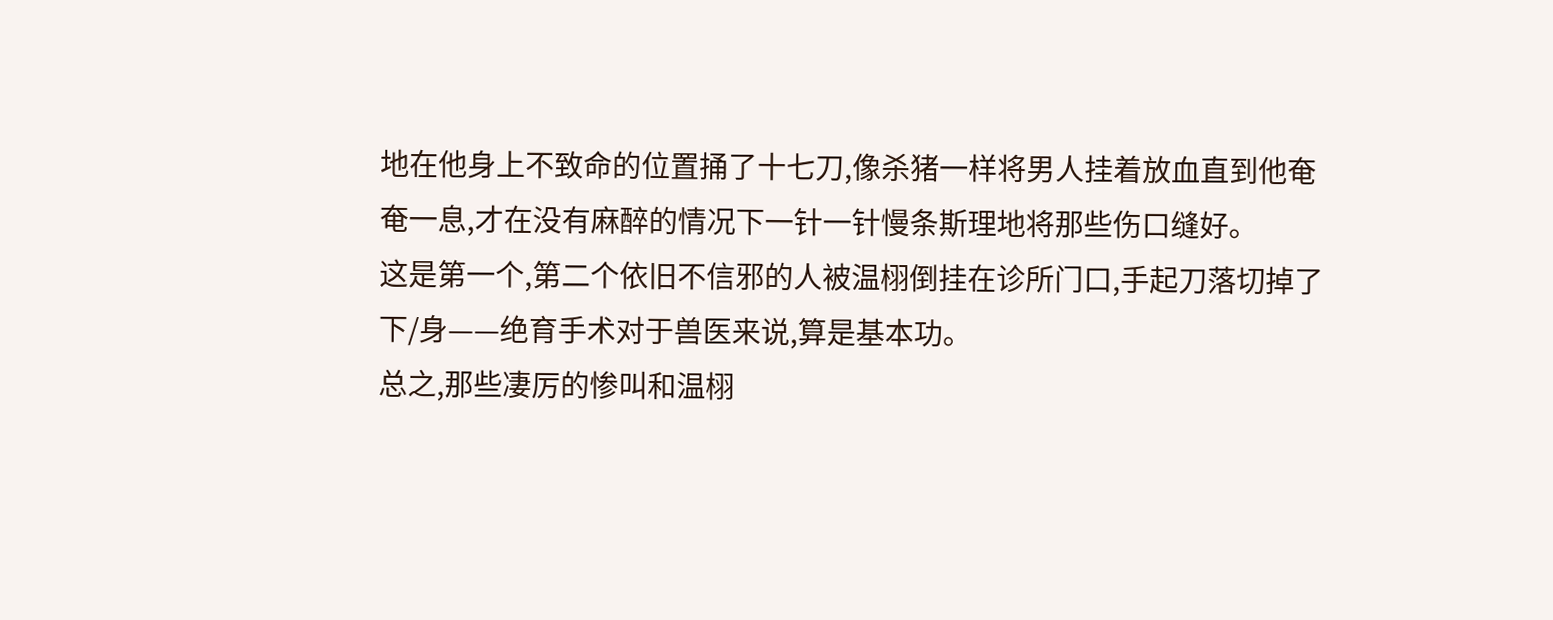地在他身上不致命的位置捅了十七刀,像杀猪一样将男人挂着放血直到他奄奄一息,才在没有麻醉的情况下一针一针慢条斯理地将那些伤口缝好。
这是第一个,第二个依旧不信邪的人被温栩倒挂在诊所门口,手起刀落切掉了下/身——绝育手术对于兽医来说,算是基本功。
总之,那些凄厉的惨叫和温栩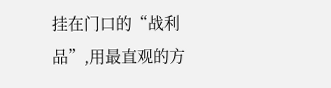挂在门口的“战利品”,用最直观的方